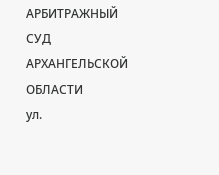АРБИТРАЖНЫЙ СУД АРХАНГЕЛЬСКОЙ ОБЛАСТИ
ул.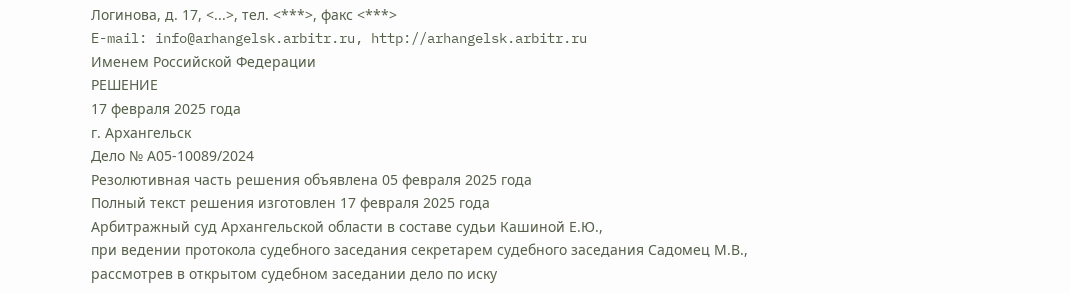Логинова, д. 17, <...>, тел. <***>, факс <***>
E-mail: info@arhangelsk.arbitr.ru, http://arhangelsk.arbitr.ru
Именем Российской Федерации
РЕШЕНИЕ
17 февраля 2025 года
г. Архангельск
Дело № А05-10089/2024
Резолютивная часть решения объявлена 05 февраля 2025 года
Полный текст решения изготовлен 17 февраля 2025 года
Арбитражный суд Архангельской области в составе судьи Кашиной Е.Ю.,
при ведении протокола судебного заседания секретарем судебного заседания Садомец М.В.,
рассмотрев в открытом судебном заседании дело по иску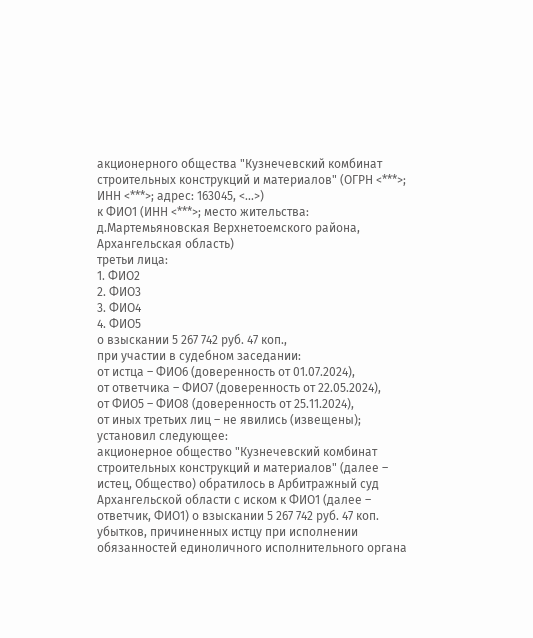акционерного общества "Кузнечевский комбинат строительных конструкций и материалов" (ОГРН <***>; ИНН <***>; адрес: 163045, <...>)
к ФИО1 (ИНН <***>; место жительства: д.Мартемьяновская Верхнетоемского района, Архангельская область)
третьи лица:
1. ФИО2
2. ФИО3
3. ФИО4
4. ФИО5
о взыскании 5 267 742 руб. 47 коп.,
при участии в судебном заседании:
от истца – ФИО6 (доверенность от 01.07.2024),
от ответчика – ФИО7 (доверенность от 22.05.2024),
от ФИО5 – ФИО8 (доверенность от 25.11.2024),
от иных третьих лиц – не явились (извещены);
установил следующее:
акционерное общество "Кузнечевский комбинат строительных конструкций и материалов" (далее – истец, Общество) обратилось в Арбитражный суд Архангельской области с иском к ФИО1 (далее – ответчик, ФИО1) о взыскании 5 267 742 руб. 47 коп. убытков, причиненных истцу при исполнении обязанностей единоличного исполнительного органа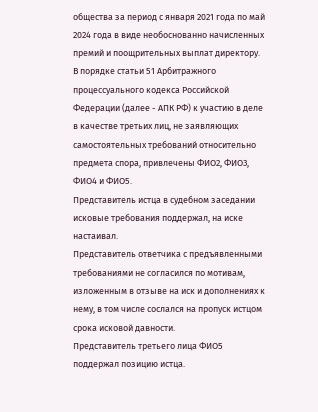общества за период с января 2021 года по май 2024 года в виде необоснованно начисленных премий и поощрительных выплат директору.
В порядке статьи 51 Арбитражного процессуального кодекса Российской Федерации (далее - АПК РФ) к участию в деле в качестве третьих лиц, не заявляющих самостоятельных требований относительно предмета спора, привлечены ФИО2, ФИО3, ФИО4 и ФИО5.
Представитель истца в судебном заседании исковые требования поддержал, на иске настаивал.
Представитель ответчика с предъявленными требованиями не согласился по мотивам, изложенным в отзыве на иск и дополнениях к нему, в том числе сослался на пропуск истцом срока исковой давности.
Представитель третьего лица ФИО5 поддержал позицию истца.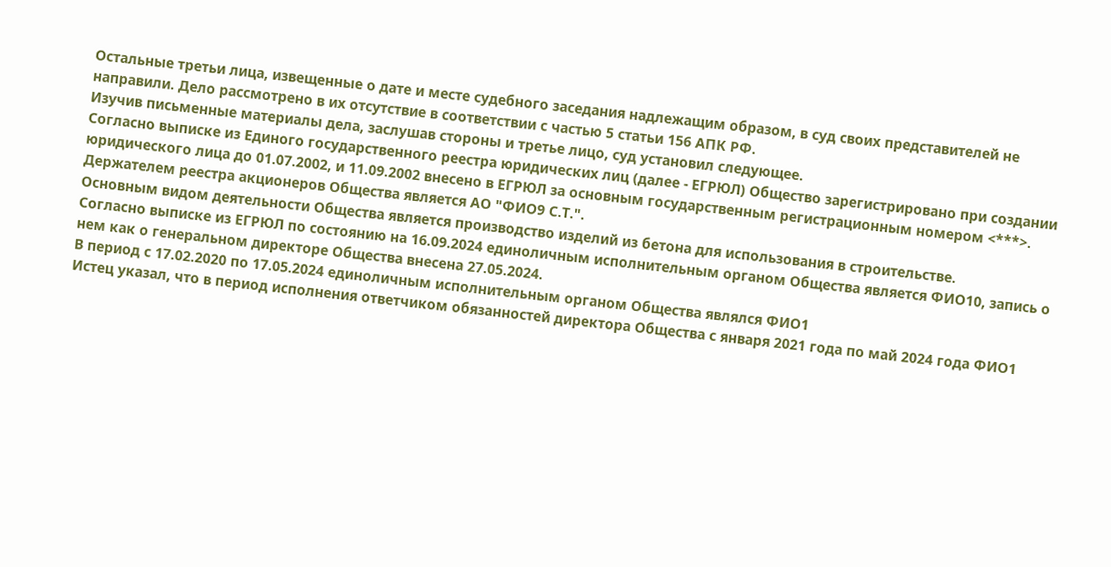Остальные третьи лица, извещенные о дате и месте судебного заседания надлежащим образом, в суд своих представителей не направили. Дело рассмотрено в их отсутствие в соответствии с частью 5 статьи 156 АПК РФ.
Изучив письменные материалы дела, заслушав стороны и третье лицо, суд установил следующее.
Согласно выписке из Единого государственного реестра юридических лиц (далее - ЕГРЮЛ) Общество зарегистрировано при создании юридического лица до 01.07.2002, и 11.09.2002 внесено в ЕГРЮЛ за основным государственным регистрационным номером <***>. Держателем реестра акционеров Общества является АО "ФИО9 С.Т.".
Основным видом деятельности Общества является производство изделий из бетона для использования в строительстве.
Согласно выписке из ЕГРЮЛ по состоянию на 16.09.2024 единоличным исполнительным органом Общества является ФИО10, запись о нем как о генеральном директоре Общества внесена 27.05.2024.
В период с 17.02.2020 по 17.05.2024 единоличным исполнительным органом Общества являлся ФИО1
Истец указал, что в период исполнения ответчиком обязанностей директора Общества с января 2021 года по май 2024 года ФИО1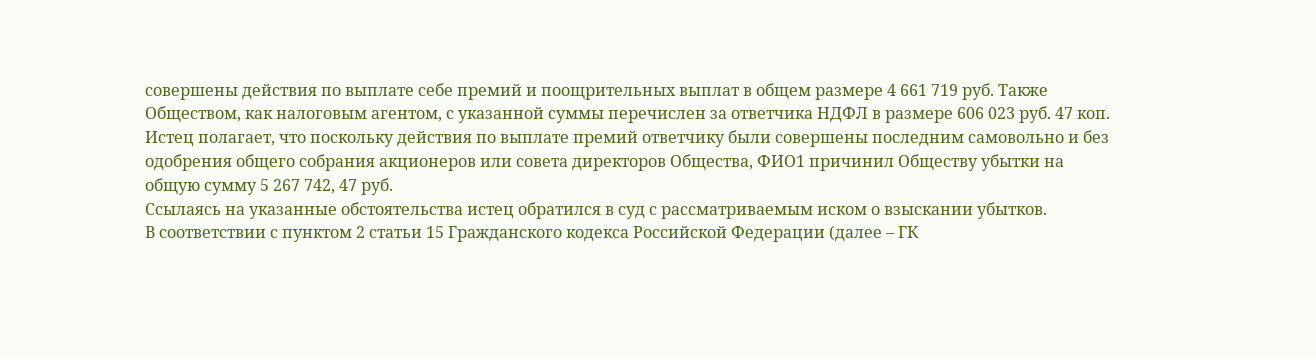совершены действия по выплате себе премий и поощрительных выплат в общем размере 4 661 719 руб. Также Обществом, как налоговым агентом, с указанной суммы перечислен за ответчика НДФЛ в размере 606 023 руб. 47 коп.
Истец полагает, что поскольку действия по выплате премий ответчику были совершены последним самовольно и без одобрения общего собрания акционеров или совета директоров Общества, ФИО1 причинил Обществу убытки на общую сумму 5 267 742, 47 руб.
Ссылаясь на указанные обстоятельства истец обратился в суд с рассматриваемым иском о взыскании убытков.
В соответствии с пунктом 2 статьи 15 Гражданского кодекса Российской Федерации (далее – ГК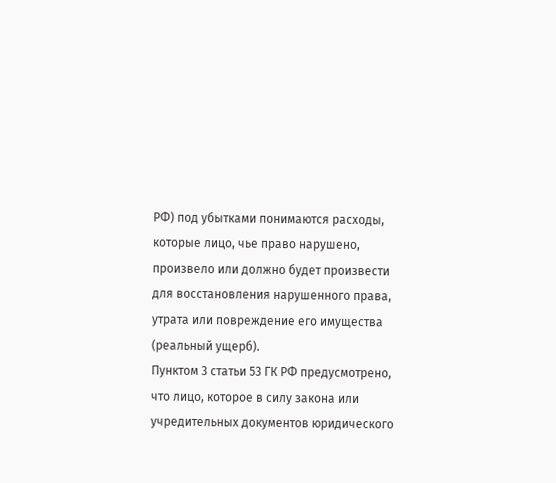РФ) под убытками понимаются расходы, которые лицо, чье право нарушено, произвело или должно будет произвести для восстановления нарушенного права, утрата или повреждение его имущества (реальный ущерб).
Пунктом 3 статьи 53 ГК РФ предусмотрено, что лицо, которое в силу закона или учредительных документов юридического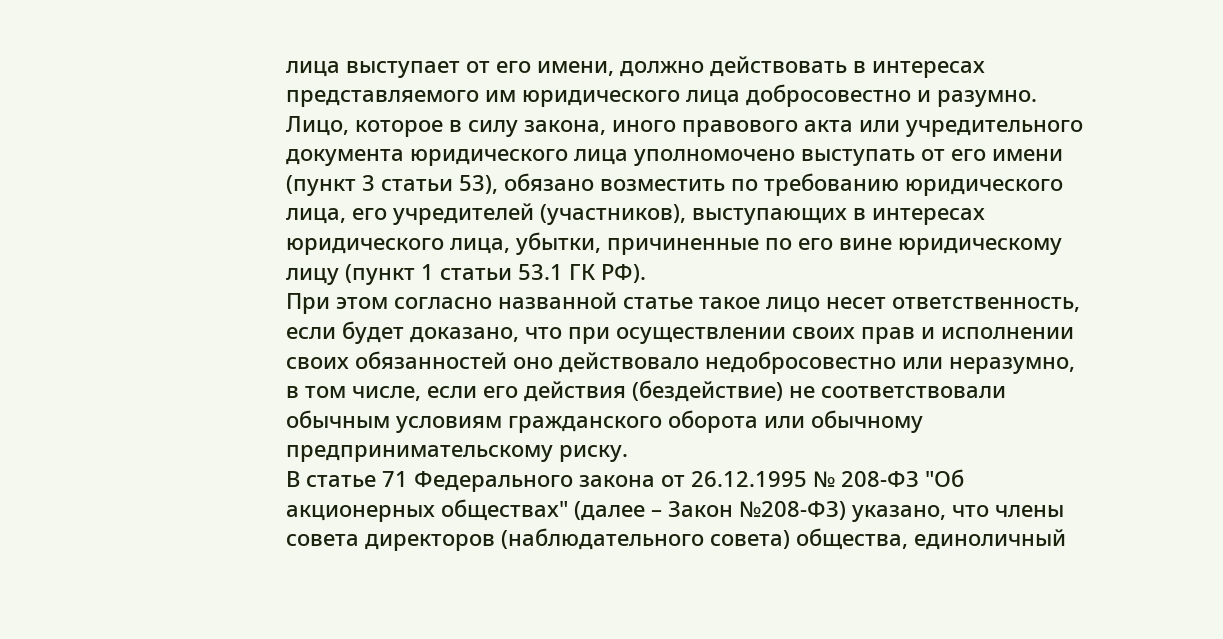лица выступает от его имени, должно действовать в интересах представляемого им юридического лица добросовестно и разумно.
Лицо, которое в силу закона, иного правового акта или учредительного документа юридического лица уполномочено выступать от его имени (пункт 3 статьи 53), обязано возместить по требованию юридического лица, его учредителей (участников), выступающих в интересах юридического лица, убытки, причиненные по его вине юридическому лицу (пункт 1 статьи 53.1 ГК РФ).
При этом согласно названной статье такое лицо несет ответственность, если будет доказано, что при осуществлении своих прав и исполнении своих обязанностей оно действовало недобросовестно или неразумно, в том числе, если его действия (бездействие) не соответствовали обычным условиям гражданского оборота или обычному предпринимательскому риску.
В статье 71 Федерального закона от 26.12.1995 № 208-ФЗ "Об акционерных обществах" (далее – Закон №208-ФЗ) указано, что члены совета директоров (наблюдательного совета) общества, единоличный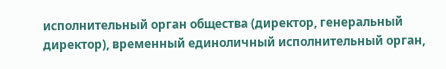исполнительный орган общества (директор, генеральный директор), временный единоличный исполнительный орган,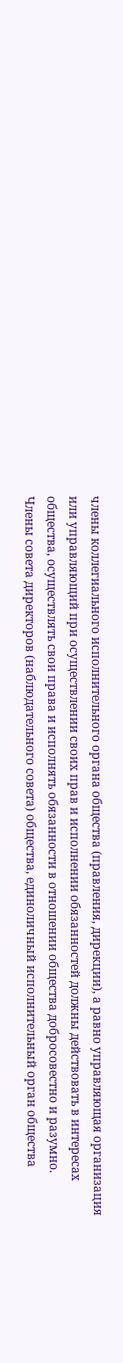члены коллегиального исполнительного органа общества (правления, дирекции), а равно управляющая организация или управляющий при осуществлении своих прав и исполнении обязанностей должны действовать в интересах общества, осуществлять свои права и исполнять обязанности в отношении общества добросовестно и разумно.
Члены совета директоров (наблюдательного совета) общества, единоличный исполнительный орган общества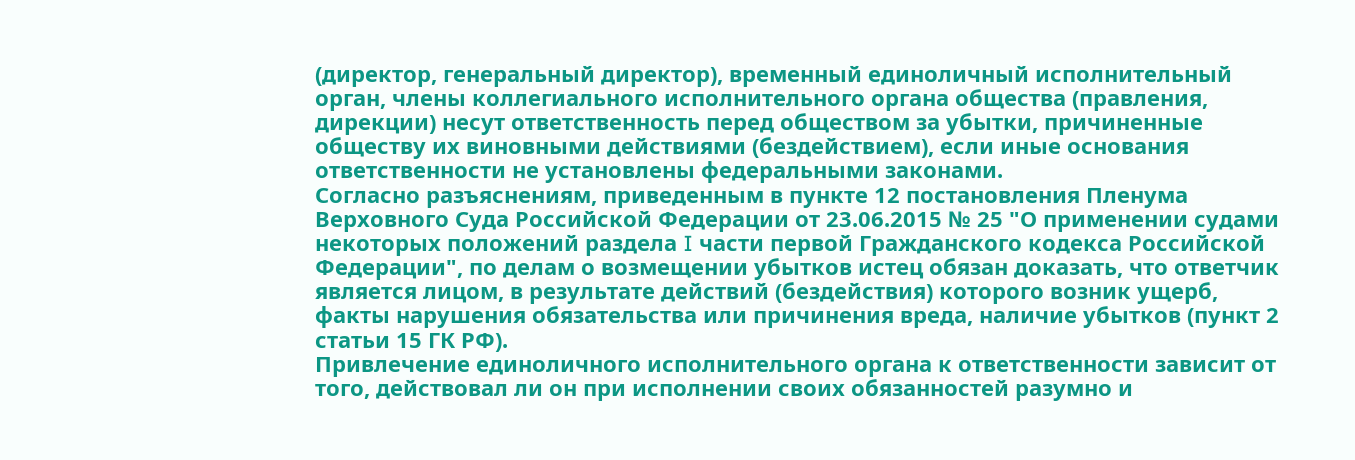(директор, генеральный директор), временный единоличный исполнительный орган, члены коллегиального исполнительного органа общества (правления, дирекции) несут ответственность перед обществом за убытки, причиненные обществу их виновными действиями (бездействием), если иные основания ответственности не установлены федеральными законами.
Согласно разъяснениям, приведенным в пункте 12 постановления Пленума Верховного Суда Российской Федерации от 23.06.2015 № 25 "О применении судами некоторых положений раздела I части первой Гражданского кодекса Российской Федерации", по делам о возмещении убытков истец обязан доказать, что ответчик является лицом, в результате действий (бездействия) которого возник ущерб, факты нарушения обязательства или причинения вреда, наличие убытков (пункт 2 статьи 15 ГК РФ).
Привлечение единоличного исполнительного органа к ответственности зависит от того, действовал ли он при исполнении своих обязанностей разумно и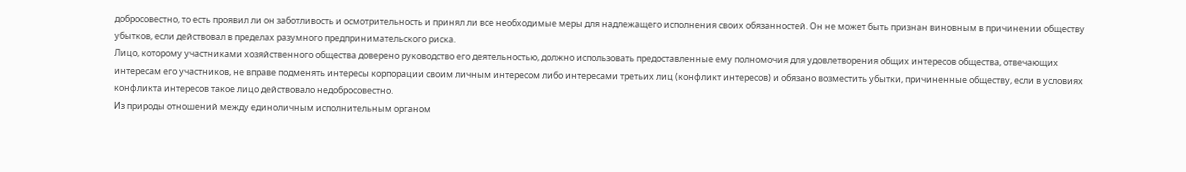добросовестно, то есть проявил ли он заботливость и осмотрительность и принял ли все необходимые меры для надлежащего исполнения своих обязанностей. Он не может быть признан виновным в причинении обществу убытков, если действовал в пределах разумного предпринимательского риска.
Лицо, которому участниками хозяйственного общества доверено руководство его деятельностью, должно использовать предоставленные ему полномочия для удовлетворения общих интересов общества, отвечающих интересам его участников, не вправе подменять интересы корпорации своим личным интересом либо интересами третьих лиц (конфликт интересов) и обязано возместить убытки, причиненные обществу, если в условиях конфликта интересов такое лицо действовало недобросовестно.
Из природы отношений между единоличным исполнительным органом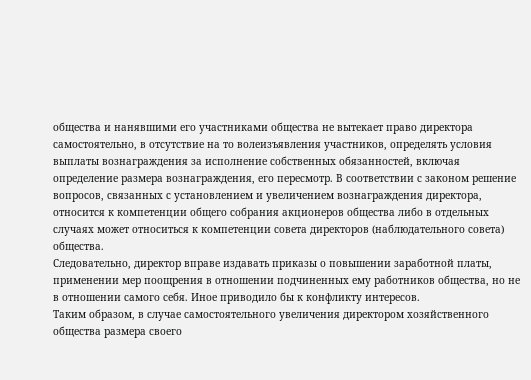общества и нанявшими его участниками общества не вытекает право директора самостоятельно, в отсутствие на то волеизъявления участников, определять условия выплаты вознаграждения за исполнение собственных обязанностей, включая определение размера вознаграждения, его пересмотр. В соответствии с законом решение вопросов, связанных с установлением и увеличением вознаграждения директора, относится к компетенции общего собрания акционеров общества либо в отдельных случаях может относиться к компетенции совета директоров (наблюдательного совета) общества.
Следовательно, директор вправе издавать приказы о повышении заработной платы, применении мер поощрения в отношении подчиненных ему работников общества, но не в отношении самого себя. Иное приводило бы к конфликту интересов.
Таким образом, в случае самостоятельного увеличения директором хозяйственного общества размера своего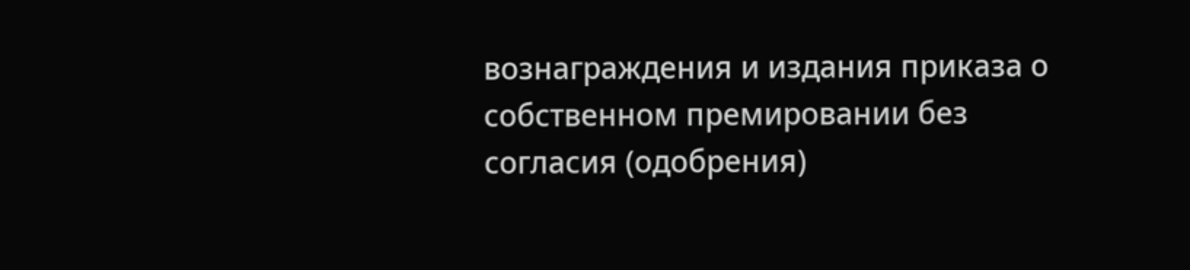вознаграждения и издания приказа о собственном премировании без согласия (одобрения)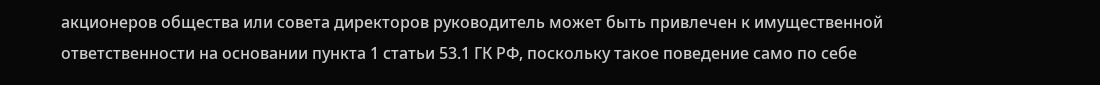акционеров общества или совета директоров руководитель может быть привлечен к имущественной ответственности на основании пункта 1 статьи 53.1 ГК РФ, поскольку такое поведение само по себе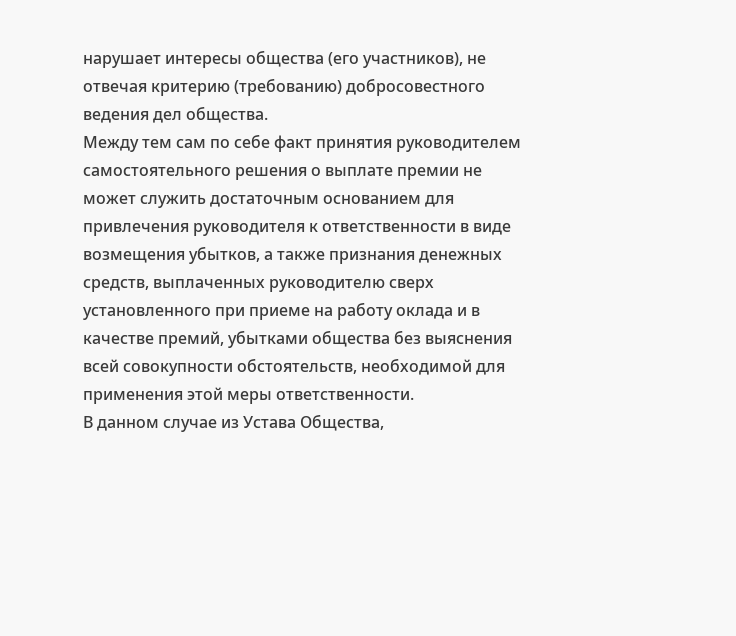нарушает интересы общества (его участников), не отвечая критерию (требованию) добросовестного ведения дел общества.
Между тем сам по себе факт принятия руководителем самостоятельного решения о выплате премии не может служить достаточным основанием для привлечения руководителя к ответственности в виде возмещения убытков, а также признания денежных средств, выплаченных руководителю сверх установленного при приеме на работу оклада и в качестве премий, убытками общества без выяснения всей совокупности обстоятельств, необходимой для применения этой меры ответственности.
В данном случае из Устава Общества,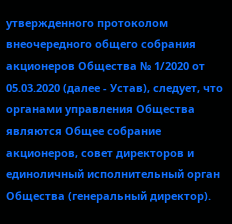утвержденного протоколом внеочередного общего собрания акционеров Общества № 1/2020 от 05.03.2020 (далее - Устав), следует, что органами управления Общества являются Общее собрание акционеров, совет директоров и единоличный исполнительный орган Общества (генеральный директор).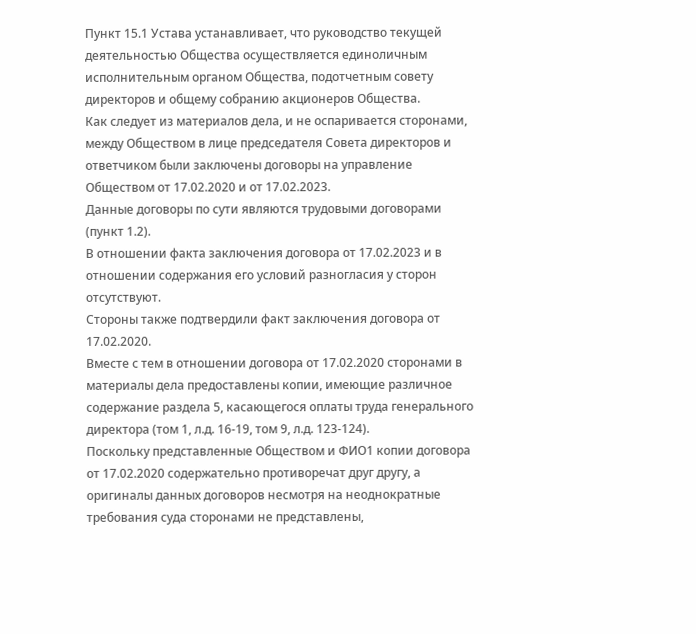Пункт 15.1 Устава устанавливает, что руководство текущей деятельностью Общества осуществляется единоличным исполнительным органом Общества, подотчетным совету директоров и общему собранию акционеров Общества.
Как следует из материалов дела, и не оспаривается сторонами, между Обществом в лице председателя Совета директоров и ответчиком были заключены договоры на управление Обществом от 17.02.2020 и от 17.02.2023.
Данные договоры по сути являются трудовыми договорами (пункт 1.2).
В отношении факта заключения договора от 17.02.2023 и в отношении содержания его условий разногласия у сторон отсутствуют.
Стороны также подтвердили факт заключения договора от 17.02.2020.
Вместе с тем в отношении договора от 17.02.2020 сторонами в материалы дела предоставлены копии, имеющие различное содержание раздела 5, касающегося оплаты труда генерального директора (том 1, л.д. 16-19, том 9, л.д. 123-124).
Поскольку представленные Обществом и ФИО1 копии договора от 17.02.2020 содержательно противоречат друг другу, а оригиналы данных договоров несмотря на неоднократные требования суда сторонами не представлены,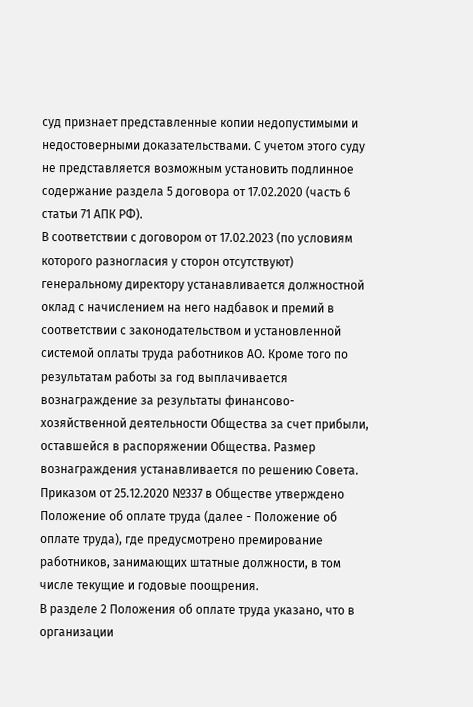суд признает представленные копии недопустимыми и недостоверными доказательствами. С учетом этого суду не представляется возможным установить подлинное содержание раздела 5 договора от 17.02.2020 (часть 6 статьи 71 АПК РФ).
В соответствии с договором от 17.02.2023 (по условиям которого разногласия у сторон отсутствуют) генеральному директору устанавливается должностной оклад с начислением на него надбавок и премий в соответствии с законодательством и установленной системой оплаты труда работников АО. Кроме того по результатам работы за год выплачивается вознаграждение за результаты финансово-хозяйственной деятельности Общества за счет прибыли, оставшейся в распоряжении Общества. Размер вознаграждения устанавливается по решению Совета.
Приказом от 25.12.2020 №337 в Обществе утверждено Положение об оплате труда (далее - Положение об оплате труда), где предусмотрено премирование работников, занимающих штатные должности, в том числе текущие и годовые поощрения.
В разделе 2 Положения об оплате труда указано, что в организации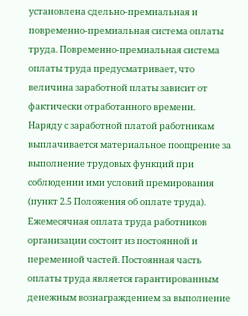установлена сдельно-премиальная и повременно-премиальная система оплаты труда. Повременно-премиальная система оплаты труда предусматривает, что величина заработной платы зависит от фактически отработанного времени.
Наряду с заработной платой работникам выплачивается материальное поощрение за выполнение трудовых функций при соблюдении ими условий премирования (пункт 2.5 Положения об оплате труда).
Ежемесячная оплата труда работников организации состоит из постоянной и переменной частей. Постоянная часть оплаты труда является гарантированным денежным вознаграждением за выполнение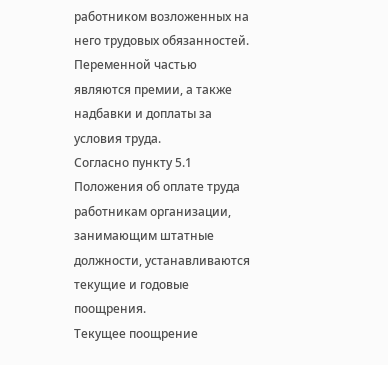работником возложенных на него трудовых обязанностей. Переменной частью являются премии, а также надбавки и доплаты за условия труда.
Согласно пункту 5.1 Положения об оплате труда работникам организации, занимающим штатные должности, устанавливаются текущие и годовые поощрения.
Текущее поощрение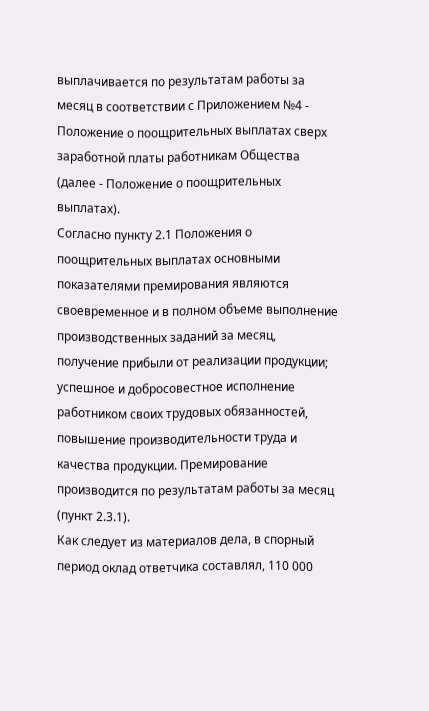выплачивается по результатам работы за месяц в соответствии с Приложением №4 - Положение о поощрительных выплатах сверх заработной платы работникам Общества (далее - Положение о поощрительных выплатах).
Согласно пункту 2.1 Положения о поощрительных выплатах основными показателями премирования являются своевременное и в полном объеме выполнение производственных заданий за месяц, получение прибыли от реализации продукции; успешное и добросовестное исполнение работником своих трудовых обязанностей, повышение производительности труда и качества продукции. Премирование производится по результатам работы за месяц (пункт 2.3.1).
Как следует из материалов дела, в спорный период оклад ответчика составлял, 110 000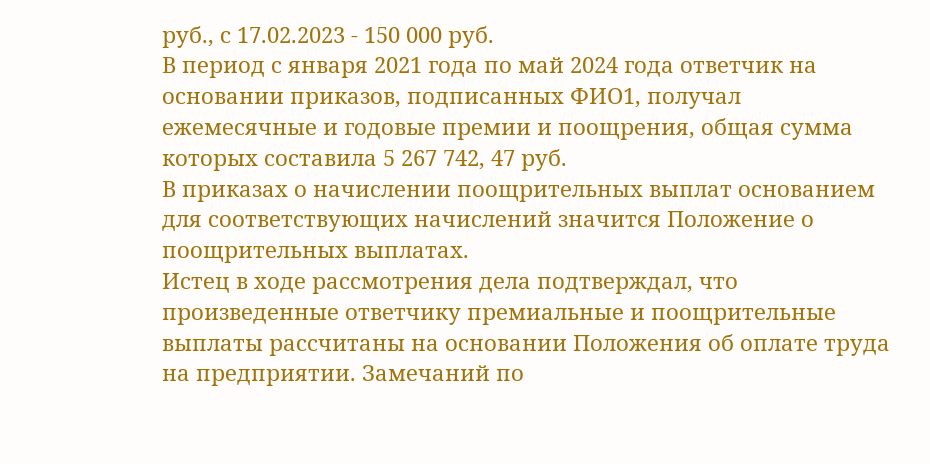руб., с 17.02.2023 - 150 000 руб.
В период с января 2021 года по май 2024 года ответчик на основании приказов, подписанных ФИО1, получал ежемесячные и годовые премии и поощрения, общая сумма которых составила 5 267 742, 47 руб.
В приказах о начислении поощрительных выплат основанием для соответствующих начислений значится Положение о поощрительных выплатах.
Истец в ходе рассмотрения дела подтверждал, что произведенные ответчику премиальные и поощрительные выплаты рассчитаны на основании Положения об оплате труда на предприятии. Замечаний по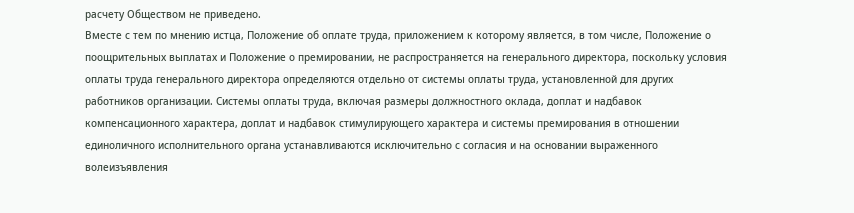расчету Обществом не приведено.
Вместе с тем по мнению истца, Положение об оплате труда, приложением к которому является, в том числе, Положение о поощрительных выплатах и Положение о премировании, не распространяется на генерального директора, поскольку условия оплаты труда генерального директора определяются отдельно от системы оплаты труда, установленной для других работников организации. Системы оплаты труда, включая размеры должностного оклада, доплат и надбавок компенсационного характера, доплат и надбавок стимулирующего характера и системы премирования в отношении единоличного исполнительного органа устанавливаются исключительно с согласия и на основании выраженного волеизъявления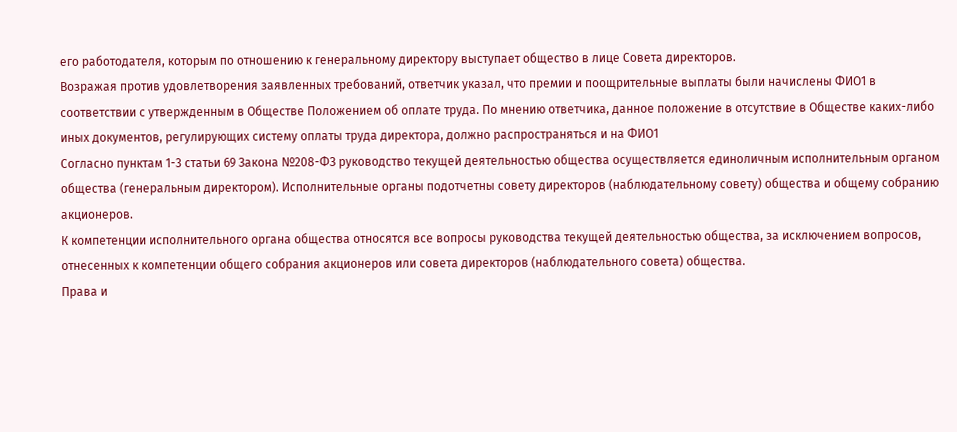его работодателя, которым по отношению к генеральному директору выступает общество в лице Совета директоров.
Возражая против удовлетворения заявленных требований, ответчик указал, что премии и поощрительные выплаты были начислены ФИО1 в соответствии с утвержденным в Обществе Положением об оплате труда. По мнению ответчика, данное положение в отсутствие в Обществе каких-либо иных документов, регулирующих систему оплаты труда директора, должно распространяться и на ФИО1
Согласно пунктам 1-3 статьи 69 Закона №208-ФЗ руководство текущей деятельностью общества осуществляется единоличным исполнительным органом общества (генеральным директором). Исполнительные органы подотчетны совету директоров (наблюдательному совету) общества и общему собранию акционеров.
К компетенции исполнительного органа общества относятся все вопросы руководства текущей деятельностью общества, за исключением вопросов, отнесенных к компетенции общего собрания акционеров или совета директоров (наблюдательного совета) общества.
Права и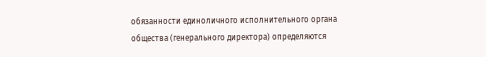обязанности единоличного исполнительного органа общества (генерального директора) определяются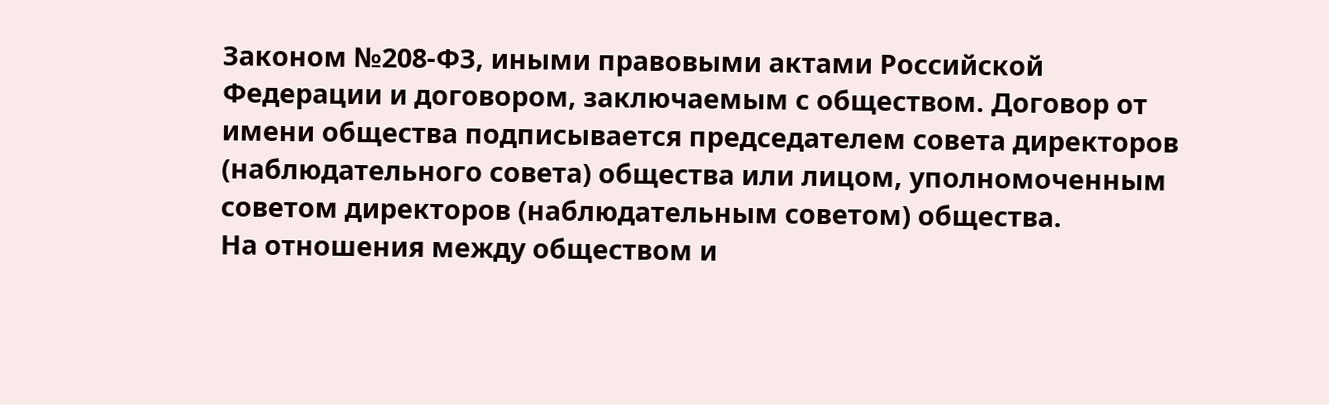Законом №208-ФЗ, иными правовыми актами Российской Федерации и договором, заключаемым с обществом. Договор от имени общества подписывается председателем совета директоров (наблюдательного совета) общества или лицом, уполномоченным советом директоров (наблюдательным советом) общества.
На отношения между обществом и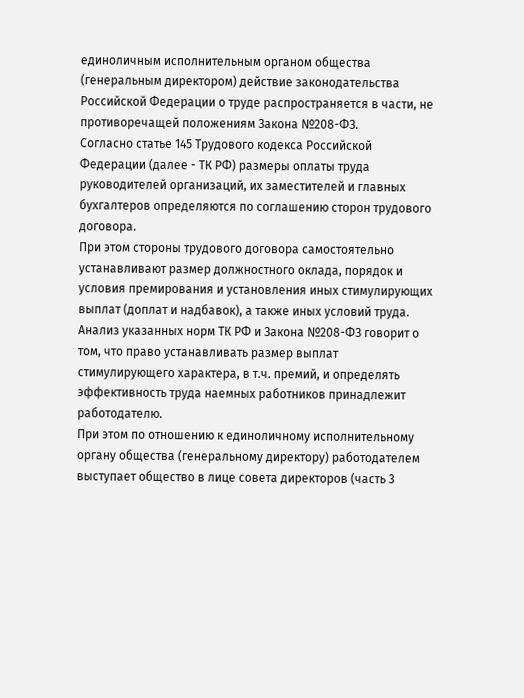единоличным исполнительным органом общества (генеральным директором) действие законодательства Российской Федерации о труде распространяется в части, не противоречащей положениям Закона №208-ФЗ.
Согласно статье 145 Трудового кодекса Российской Федерации (далее - ТК РФ) размеры оплаты труда руководителей организаций, их заместителей и главных бухгалтеров определяются по соглашению сторон трудового договора.
При этом стороны трудового договора самостоятельно устанавливают размер должностного оклада, порядок и условия премирования и установления иных стимулирующих выплат (доплат и надбавок), а также иных условий труда.
Анализ указанных норм ТК РФ и Закона №208-ФЗ говорит о том, что право устанавливать размер выплат стимулирующего характера, в т.ч. премий, и определять эффективность труда наемных работников принадлежит работодателю.
При этом по отношению к единоличному исполнительному органу общества (генеральному директору) работодателем выступает общество в лице совета директоров (часть 3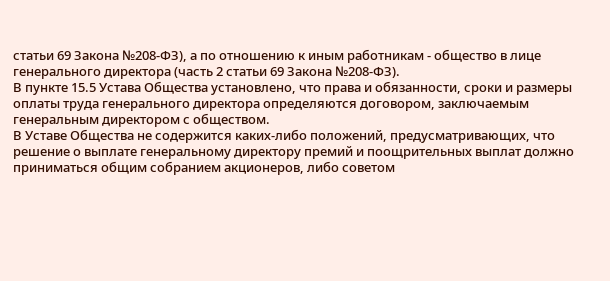статьи 69 Закона №208-ФЗ), а по отношению к иным работникам - общество в лице генерального директора (часть 2 статьи 69 Закона №208-ФЗ).
В пункте 15.5 Устава Общества установлено, что права и обязанности, сроки и размеры оплаты труда генерального директора определяются договором, заключаемым генеральным директором с обществом.
В Уставе Общества не содержится каких-либо положений, предусматривающих, что решение о выплате генеральному директору премий и поощрительных выплат должно приниматься общим собранием акционеров, либо советом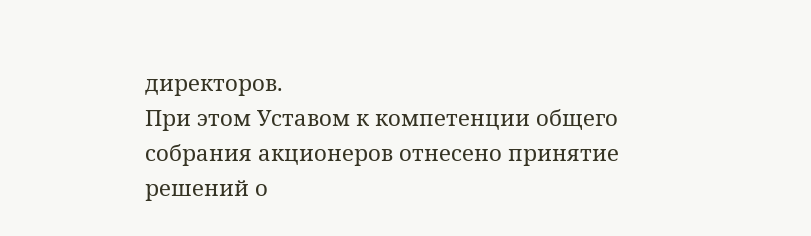директоров.
При этом Уставом к компетенции общего собрания акционеров отнесено принятие решений о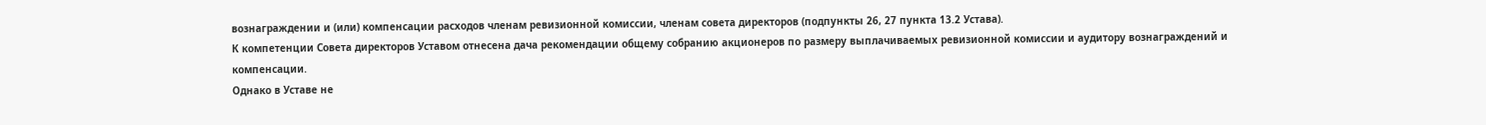вознаграждении и (или) компенсации расходов членам ревизионной комиссии, членам совета директоров (подпункты 26, 27 пункта 13.2 Устава).
К компетенции Совета директоров Уставом отнесена дача рекомендации общему собранию акционеров по размеру выплачиваемых ревизионной комиссии и аудитору вознаграждений и компенсации.
Однако в Уставе не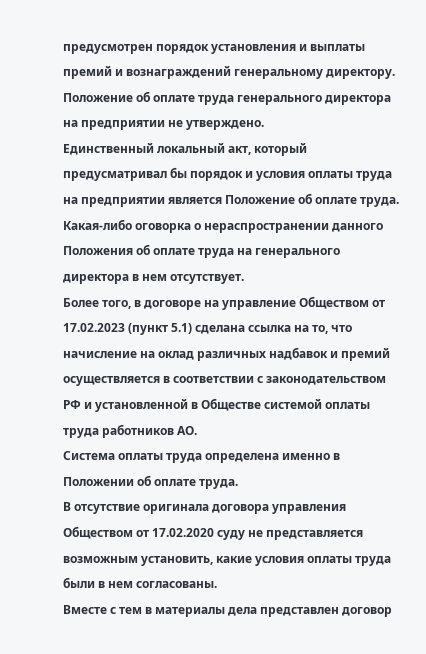предусмотрен порядок установления и выплаты премий и вознаграждений генеральному директору.
Положение об оплате труда генерального директора на предприятии не утверждено.
Единственный локальный акт, который предусматривал бы порядок и условия оплаты труда на предприятии является Положение об оплате труда.
Какая-либо оговорка о нераспространении данного Положения об оплате труда на генерального директора в нем отсутствует.
Более того, в договоре на управление Обществом от 17.02.2023 (пункт 5.1) сделана ссылка на то, что начисление на оклад различных надбавок и премий осуществляется в соответствии с законодательством РФ и установленной в Обществе системой оплаты труда работников АО.
Система оплаты труда определена именно в Положении об оплате труда.
В отсутствие оригинала договора управления Обществом от 17.02.2020 суду не представляется возможным установить, какие условия оплаты труда были в нем согласованы.
Вместе с тем в материалы дела представлен договор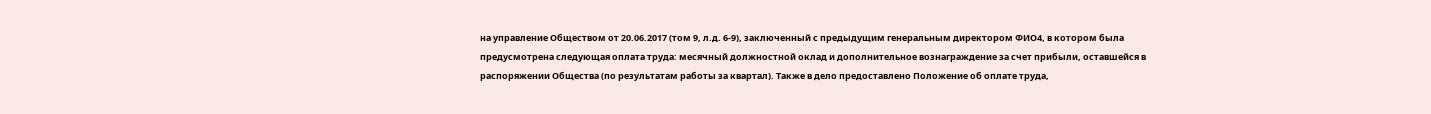на управление Обществом от 20.06.2017 (том 9, л.д. 6-9), заключенный с предыдущим генеральным директором ФИО4, в котором была предусмотрена следующая оплата труда: месячный должностной оклад и дополнительное вознаграждение за счет прибыли, оставшейся в распоряжении Общества (по результатам работы за квартал). Также в дело предоставлено Положение об оплате труда,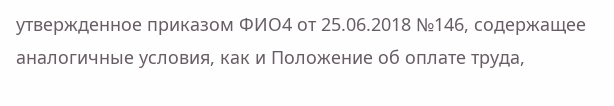утвержденное приказом ФИО4 от 25.06.2018 №146, содержащее аналогичные условия, как и Положение об оплате труда,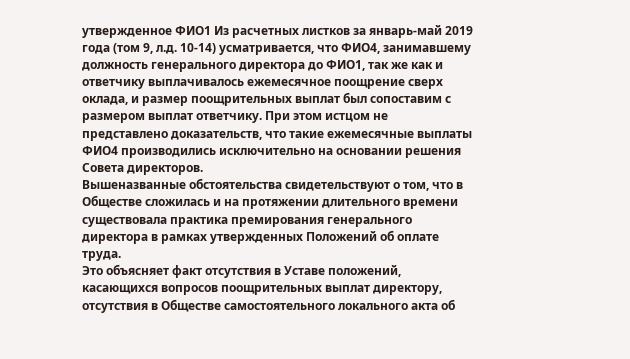утвержденное ФИО1 Из расчетных листков за январь-май 2019 года (том 9, л.д. 10-14) усматривается, что ФИО4, занимавшему должность генерального директора до ФИО1, так же как и ответчику выплачивалось ежемесячное поощрение сверх оклада, и размер поощрительных выплат был сопоставим с размером выплат ответчику. При этом истцом не представлено доказательств, что такие ежемесячные выплаты ФИО4 производились исключительно на основании решения Совета директоров.
Вышеназванные обстоятельства свидетельствуют о том, что в Обществе сложилась и на протяжении длительного времени существовала практика премирования генерального директора в рамках утвержденных Положений об оплате труда.
Это объясняет факт отсутствия в Уставе положений, касающихся вопросов поощрительных выплат директору, отсутствия в Обществе самостоятельного локального акта об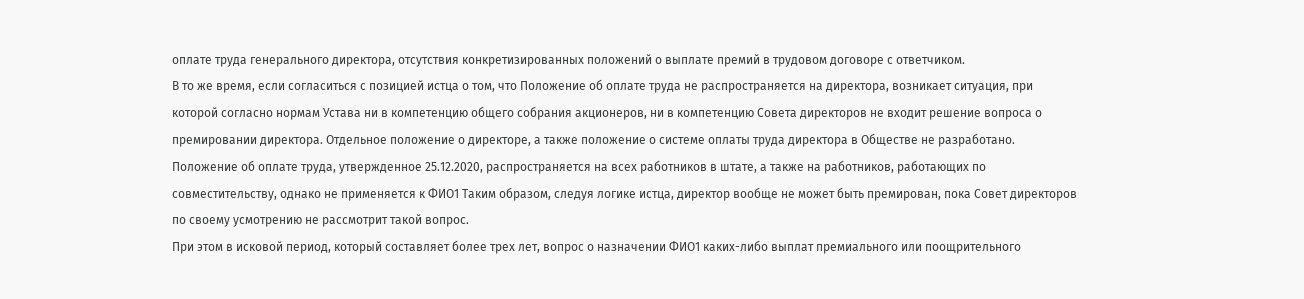оплате труда генерального директора, отсутствия конкретизированных положений о выплате премий в трудовом договоре с ответчиком.
В то же время, если согласиться с позицией истца о том, что Положение об оплате труда не распространяется на директора, возникает ситуация, при которой согласно нормам Устава ни в компетенцию общего собрания акционеров, ни в компетенцию Совета директоров не входит решение вопроса о премировании директора. Отдельное положение о директоре, а также положение о системе оплаты труда директора в Обществе не разработано. Положение об оплате труда, утвержденное 25.12.2020, распространяется на всех работников в штате, а также на работников, работающих по совместительству, однако не применяется к ФИО1 Таким образом, следуя логике истца, директор вообще не может быть премирован, пока Совет директоров по своему усмотрению не рассмотрит такой вопрос.
При этом в исковой период, который составляет более трех лет, вопрос о назначении ФИО1 каких-либо выплат премиального или поощрительного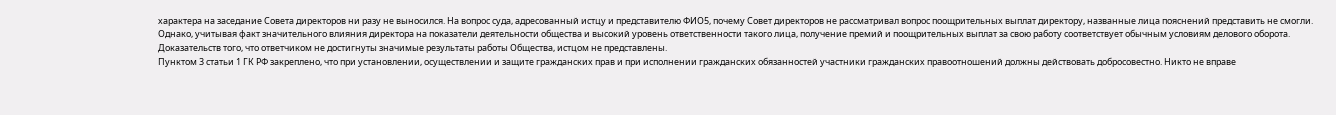характера на заседание Совета директоров ни разу не выносился. На вопрос суда, адресованный истцу и представителю ФИО5, почему Совет директоров не рассматривал вопрос поощрительных выплат директору, названные лица пояснений представить не смогли.
Однако, учитывая факт значительного влияния директора на показатели деятельности общества и высокий уровень ответственности такого лица, получение премий и поощрительных выплат за свою работу соответствует обычным условиям делового оборота.
Доказательств того, что ответчиком не достигнуты значимые результаты работы Общества, истцом не представлены.
Пунктом 3 статьи 1 ГК РФ закреплено, что при установлении, осуществлении и защите гражданских прав и при исполнении гражданских обязанностей участники гражданских правоотношений должны действовать добросовестно. Никто не вправе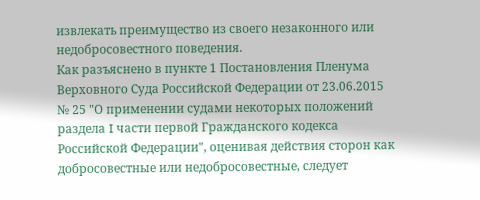извлекать преимущество из своего незаконного или недобросовестного поведения.
Как разъяснено в пункте 1 Постановления Пленума Верховного Суда Российской Федерации от 23.06.2015 № 25 "О применении судами некоторых положений раздела I части первой Гражданского кодекса Российской Федерации", оценивая действия сторон как добросовестные или недобросовестные, следует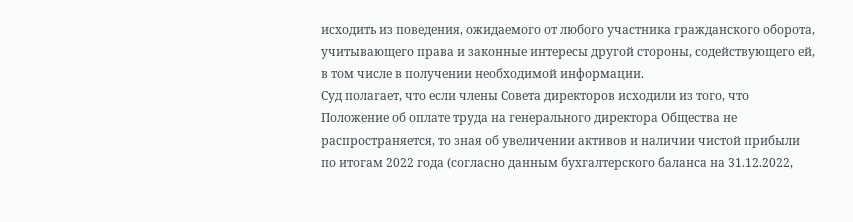исходить из поведения, ожидаемого от любого участника гражданского оборота, учитывающего права и законные интересы другой стороны, содействующего ей, в том числе в получении необходимой информации.
Суд полагает, что если члены Совета директоров исходили из того, что Положение об оплате труда на генерального директора Общества не распространяется, то зная об увеличении активов и наличии чистой прибыли по итогам 2022 года (согласно данным бухгалтерского баланса на 31.12.2022,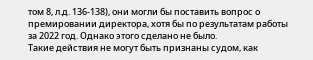том 8, л.д. 136-138), они могли бы поставить вопрос о премировании директора, хотя бы по результатам работы за 2022 год. Однако этого сделано не было.
Такие действия не могут быть признаны судом, как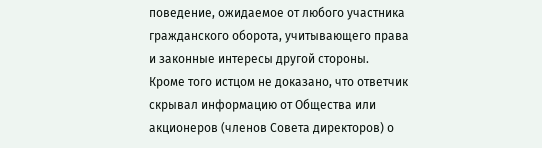поведение, ожидаемое от любого участника гражданского оборота, учитывающего права и законные интересы другой стороны.
Кроме того истцом не доказано, что ответчик скрывал информацию от Общества или акционеров (членов Совета директоров) о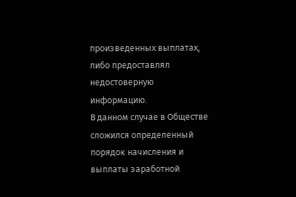произведенных выплатах, либо предоставлял недостоверную информацию.
В данном случае в Обществе сложился определенный порядок начисления и выплаты заработной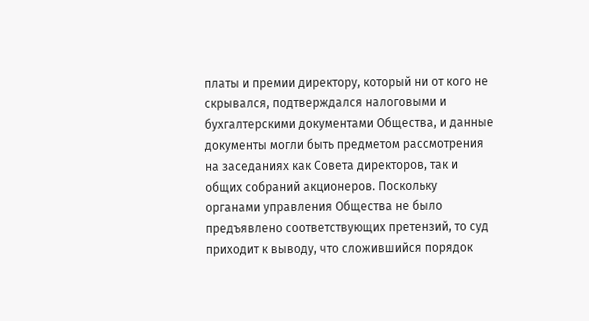платы и премии директору, который ни от кого не скрывался, подтверждался налоговыми и бухгалтерскими документами Общества, и данные документы могли быть предметом рассмотрения на заседаниях как Совета директоров, так и общих собраний акционеров. Поскольку органами управления Общества не было предъявлено соответствующих претензий, то суд приходит к выводу, что сложившийся порядок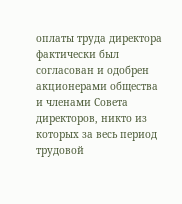оплаты труда директора фактически был согласован и одобрен акционерами общества и членами Совета директоров, никто из которых за весь период трудовой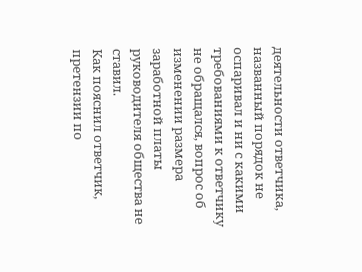деятельности ответчика, названный порядок не оспаривал и ни с какими требованиями к ответчику не обращался, вопрос об изменении размера заработной платы руководителя общества не ставил.
Как пояснил ответчик, претензии по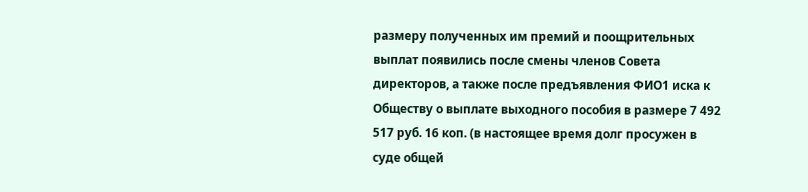размеру полученных им премий и поощрительных выплат появились после смены членов Совета директоров, а также после предъявления ФИО1 иска к Обществу о выплате выходного пособия в размере 7 492 517 руб. 16 коп. (в настоящее время долг просужен в суде общей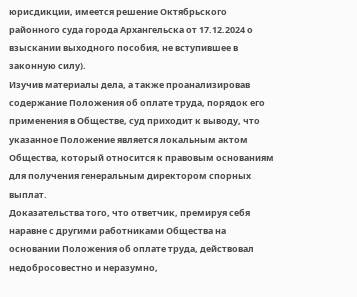юрисдикции, имеется решение Октябрьского районного суда города Архангельска от 17.12.2024 о взыскании выходного пособия, не вступившее в законную силу).
Изучив материалы дела, а также проанализировав содержание Положения об оплате труда, порядок его применения в Обществе, суд приходит к выводу, что указанное Положение является локальным актом Общества, который относится к правовым основаниям для получения генеральным директором спорных выплат.
Доказательства того, что ответчик, премируя себя наравне с другими работниками Общества на основании Положения об оплате труда, действовал недобросовестно и неразумно,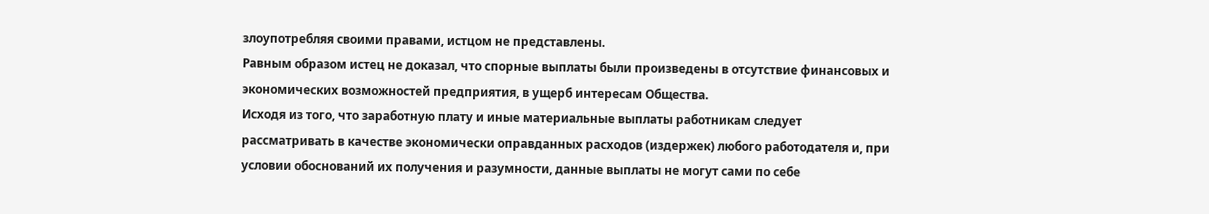злоупотребляя своими правами, истцом не представлены.
Равным образом истец не доказал, что спорные выплаты были произведены в отсутствие финансовых и экономических возможностей предприятия, в ущерб интересам Общества.
Исходя из того, что заработную плату и иные материальные выплаты работникам следует рассматривать в качестве экономически оправданных расходов (издержек) любого работодателя и, при условии обоснований их получения и разумности, данные выплаты не могут сами по себе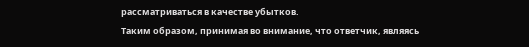рассматриваться в качестве убытков.
Таким образом, принимая во внимание, что ответчик, являясь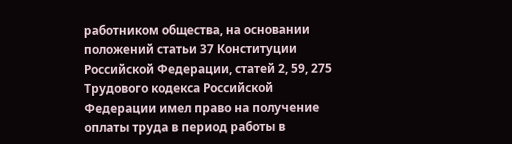работником общества, на основании положений статьи 37 Конституции Российской Федерации, статей 2, 59, 275 Трудового кодекса Российской Федерации имел право на получение оплаты труда в период работы в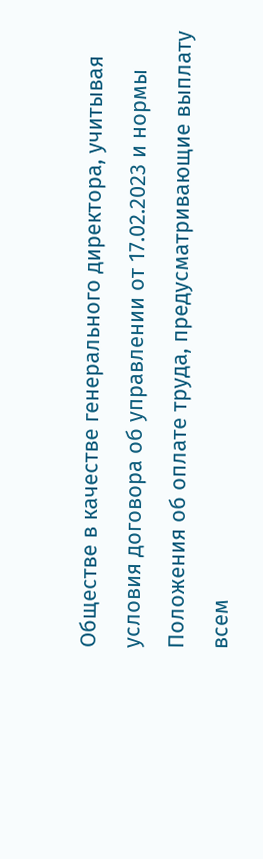Обществе в качестве генерального директора, учитывая условия договора об управлении от 17.02.2023 и нормы Положения об оплате труда, предусматривающие выплату всем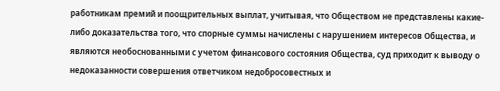работникам премий и поощрительных выплат, учитывая, что Обществом не представлены какие-либо доказательства того, что спорные суммы начислены с нарушением интересов Общества, и являются необоснованными с учетом финансового состояния Общества, суд приходит к выводу о недоказанности совершения ответчиком недобросовестных и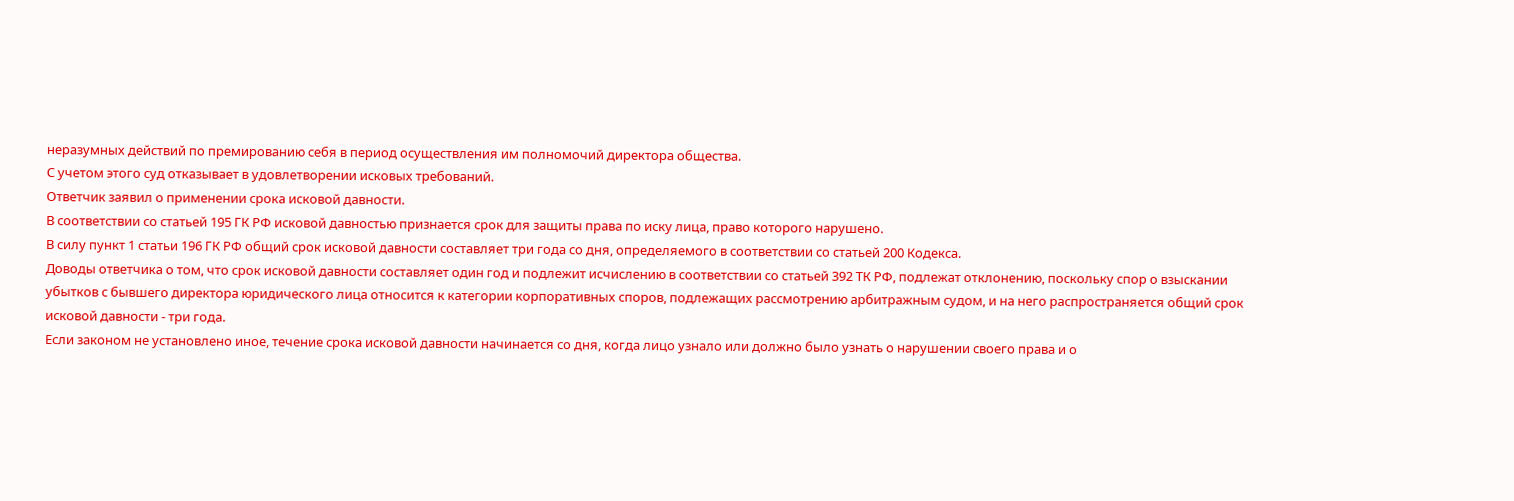неразумных действий по премированию себя в период осуществления им полномочий директора общества.
С учетом этого суд отказывает в удовлетворении исковых требований.
Ответчик заявил о применении срока исковой давности.
В соответствии со статьей 195 ГК РФ исковой давностью признается срок для защиты права по иску лица, право которого нарушено.
В силу пункт 1 статьи 196 ГК РФ общий срок исковой давности составляет три года со дня, определяемого в соответствии со статьей 200 Кодекса.
Доводы ответчика о том, что срок исковой давности составляет один год и подлежит исчислению в соответствии со статьей 392 ТК РФ, подлежат отклонению, поскольку спор о взыскании убытков с бывшего директора юридического лица относится к категории корпоративных споров, подлежащих рассмотрению арбитражным судом, и на него распространяется общий срок исковой давности - три года.
Если законом не установлено иное, течение срока исковой давности начинается со дня, когда лицо узнало или должно было узнать о нарушении своего права и о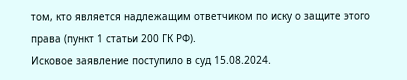том, кто является надлежащим ответчиком по иску о защите этого права (пункт 1 статьи 200 ГК РФ).
Исковое заявление поступило в суд 15.08.2024.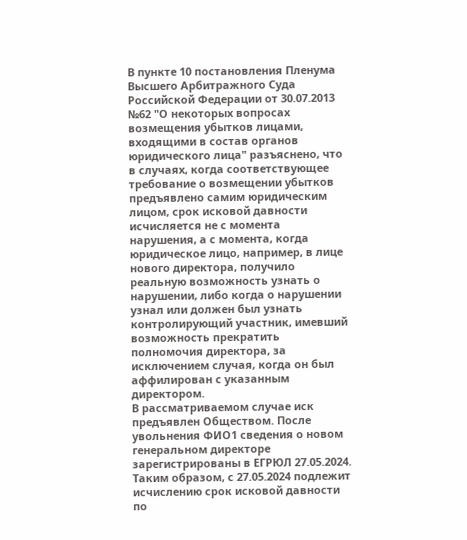В пункте 10 постановления Пленума Высшего Арбитражного Суда Российской Федерации от 30.07.2013 №62 "О некоторых вопросах возмещения убытков лицами, входящими в состав органов юридического лица" разъяснено, что в случаях, когда соответствующее требование о возмещении убытков предъявлено самим юридическим лицом, срок исковой давности исчисляется не с момента нарушения, а с момента, когда юридическое лицо, например, в лице нового директора, получило реальную возможность узнать о нарушении, либо когда о нарушении узнал или должен был узнать контролирующий участник, имевший возможность прекратить полномочия директора, за исключением случая, когда он был аффилирован с указанным директором.
В рассматриваемом случае иск предъявлен Обществом. После увольнения ФИО1 сведения о новом генеральном директоре зарегистрированы в ЕГРЮЛ 27.05.2024.
Таким образом, с 27.05.2024 подлежит исчислению срок исковой давности по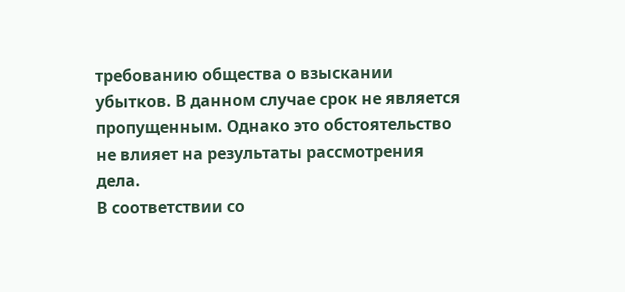требованию общества о взыскании убытков. В данном случае срок не является пропущенным. Однако это обстоятельство не влияет на результаты рассмотрения дела.
В соответствии со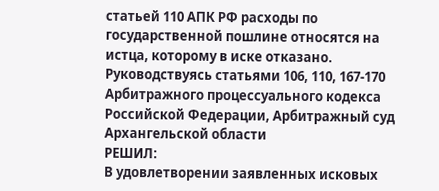статьей 110 АПК РФ расходы по государственной пошлине относятся на истца, которому в иске отказано.
Руководствуясь статьями 106, 110, 167-170 Арбитражного процессуального кодекса Российской Федерации, Арбитражный суд Архангельской области
РЕШИЛ:
В удовлетворении заявленных исковых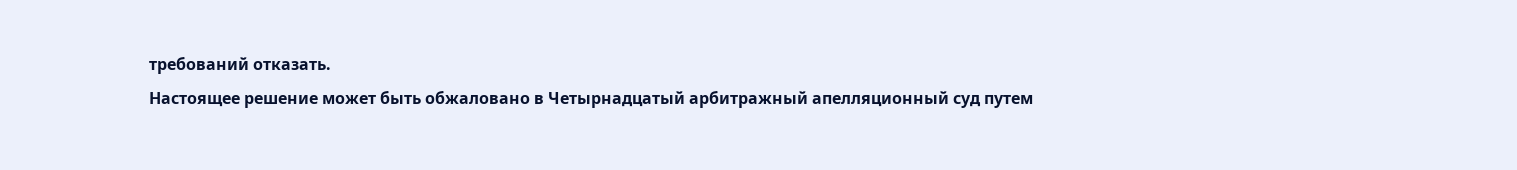требований отказать.
Настоящее решение может быть обжаловано в Четырнадцатый арбитражный апелляционный суд путем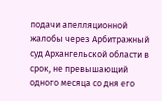подачи апелляционной жалобы через Арбитражный суд Архангельской области в срок, не превышающий одного месяца со дня его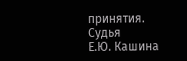принятия.
Судья
Е.Ю. Кашина